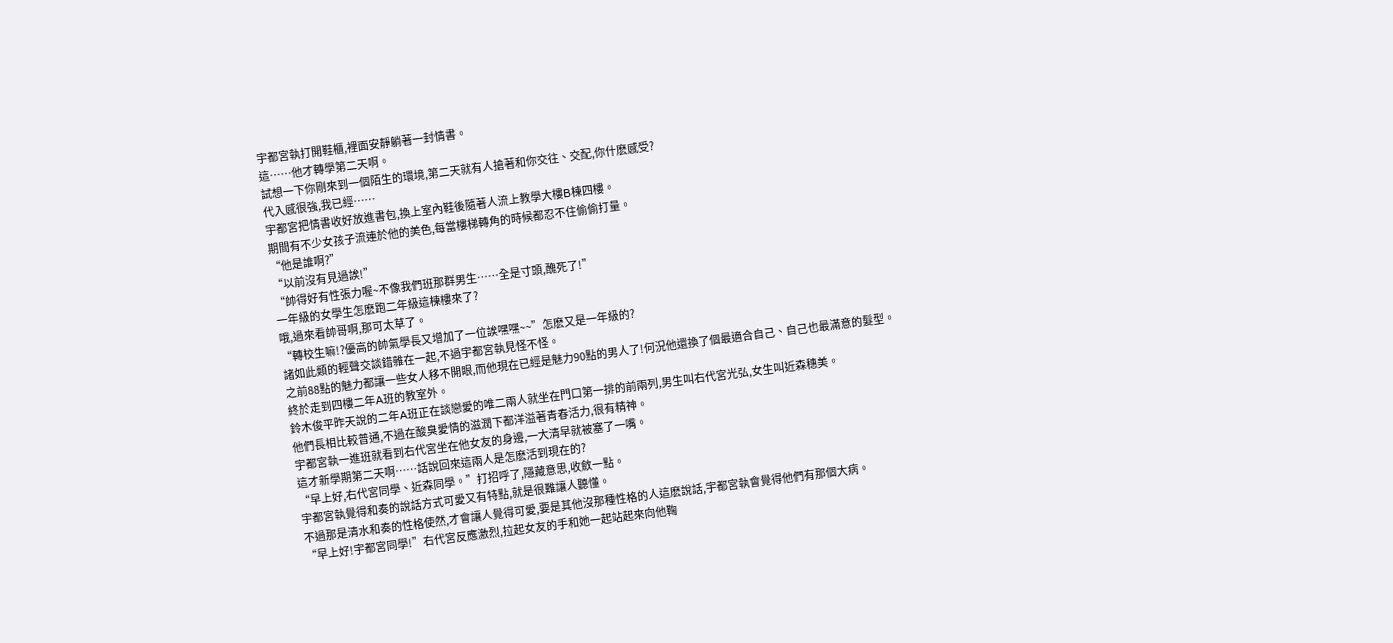宇都宮執打開鞋櫃,裡面安靜躺著一封情書。
這……他才轉學第二天啊。
試想一下你剛來到一個陌生的環境,第二天就有人搶著和你交往、交配,你什麽感受?
代入感很強,我已經……
宇都宮把情書收好放進書包,換上室內鞋後隨著人流上教學大樓B棟四樓。
期間有不少女孩子流連於他的美色,每當樓梯轉角的時候都忍不住偷偷打量。
“他是誰啊?”
“以前沒有見過誒!”
“帥得好有性張力喔~不像我們班那群男生……全是寸頭,醜死了!”
一年級的女學生怎麽跑二年級這棟樓來了?
哦,過來看帥哥啊,那可太草了。
“轉校生嘛!?優高的帥氣學長又增加了一位誒嘿嘿~~”怎麽又是一年級的?
諸如此類的輕聲交談錯雜在一起,不過宇都宮執見怪不怪。
之前88點的魅力都讓一些女人移不開眼,而他現在已經是魅力90點的男人了!何況他還換了個最適合自己、自己也最滿意的髮型。
終於走到四樓二年A班的教室外。
鈴木俊平昨天說的二年A班正在談戀愛的唯二兩人就坐在門口第一排的前兩列,男生叫右代宮光弘,女生叫近森穗美。
他們長相比較普通,不過在酸臭愛情的滋潤下都洋溢著青春活力,很有精神。
宇都宮執一進班就看到右代宮坐在他女友的身邊,一大清早就被塞了一嘴。
這才新學期第二天啊……話說回來這兩人是怎麽活到現在的?
“早上好,右代宮同學、近森同學。”打招呼了,隱藏意思,收斂一點。
宇都宮執覺得和奏的說話方式可愛又有特點,就是很難讓人聽懂。
不過那是清水和奏的性格使然,才會讓人覺得可愛,要是其他沒那種性格的人這麽說話,宇都宮執會覺得他們有那個大病。
“早上好!宇都宮同學!”右代宮反應激烈,拉起女友的手和她一起站起來向他鞠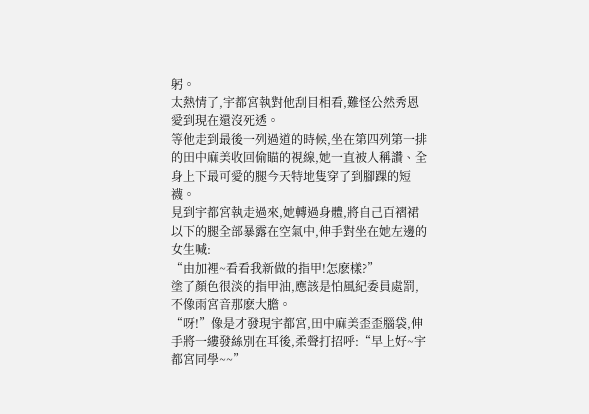躬。
太熱情了,宇都宮執對他刮目相看,難怪公然秀恩愛到現在還沒死透。
等他走到最後一列過道的時候,坐在第四列第一排的田中麻美收回偷瞄的視線,她一直被人稱讚、全身上下最可愛的腿今天特地隻穿了到腳踝的短襪。
見到宇都宮執走過來,她轉過身體,將自己百褶裙以下的腿全部暴露在空氣中,伸手對坐在她左邊的女生喊:
“由加裡~看看我新做的指甲!怎麽樣?”
塗了顏色很淡的指甲油,應該是怕風紀委員處罰,不像雨宮音那麽大膽。
“呀!”像是才發現宇都宮,田中麻美歪歪腦袋,伸手將一縷發絲別在耳後,柔聲打招呼:“早上好~宇都宮同學~~”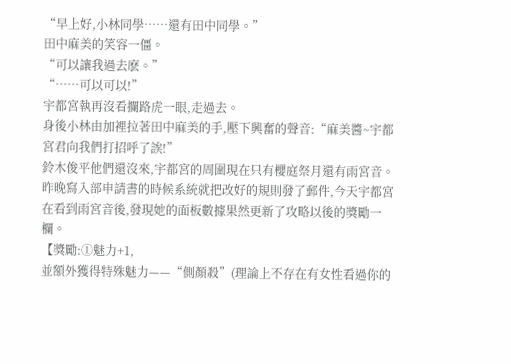“早上好,小林同學……還有田中同學。”
田中麻美的笑容一僵。
“可以讓我過去麽。”
“……可以可以!”
宇都宮執再沒看攔路虎一眼,走過去。
身後小林由加裡拉著田中麻美的手,壓下興奮的聲音:“麻美醬~宇都宮君向我們打招呼了誒!”
鈴木俊平他們還沒來,宇都宮的周圍現在只有櫻庭祭月還有雨宮音。
昨晚寫入部申請書的時候系統就把改好的規則發了郵件,今天宇都宮在看到雨宮音後,發現她的面板數據果然更新了攻略以後的獎勵一欄。
【獎勵:①魅力+1,
並額外獲得特殊魅力——“側顏殺”(理論上不存在有女性看過你的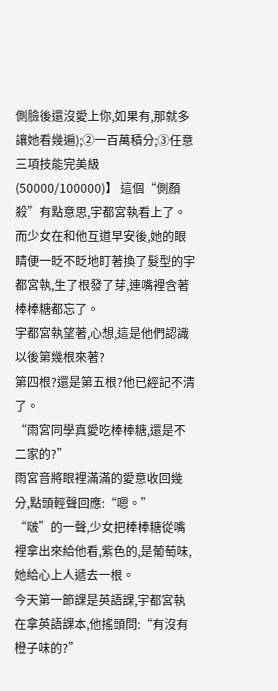側臉後還沒愛上你,如果有,那就多讓她看幾遍);②一百萬積分;③任意三項技能完美級(50000/100000)】 這個“側顏殺”有點意思,宇都宮執看上了。
而少女在和他互道早安後,她的眼睛便一眨不眨地盯著換了髮型的宇都宮執,生了根發了芽,連嘴裡含著棒棒糖都忘了。
宇都宮執望著,心想,這是他們認識以後第幾根來著?
第四根?還是第五根?他已經記不清了。
“雨宮同學真愛吃棒棒糖,還是不二家的?”
雨宮音將眼裡滿滿的愛意收回幾分,點頭輕聲回應:“嗯。”
“啵”的一聲,少女把棒棒糖從嘴裡拿出來給他看,紫色的,是葡萄味,她給心上人遞去一根。
今天第一節課是英語課,宇都宮執在拿英語課本,他搖頭問:“有沒有橙子味的?”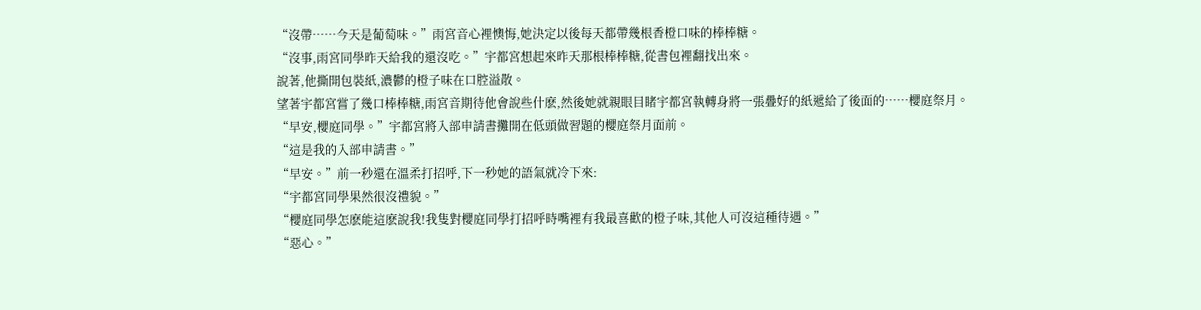“沒帶……今天是葡萄味。”雨宮音心裡懊悔,她決定以後每天都帶幾根香橙口味的棒棒糖。
“沒事,雨宮同學昨天給我的還沒吃。”宇都宮想起來昨天那根棒棒糖,從書包裡翻找出來。
說著,他撕開包裝紙,濃鬱的橙子味在口腔溢散。
望著宇都宮嘗了幾口棒棒糖,雨宮音期待他會說些什麽,然後她就親眼目睹宇都宮執轉身將一張疊好的紙遞給了後面的……櫻庭祭月。
“早安,櫻庭同學。”宇都宮將入部申請書攤開在低頭做習題的櫻庭祭月面前。
“這是我的入部申請書。”
“早安。”前一秒還在溫柔打招呼,下一秒她的語氣就冷下來:
“宇都宮同學果然很沒禮貌。”
“櫻庭同學怎麽能這麽說我!我隻對櫻庭同學打招呼時嘴裡有我最喜歡的橙子味,其他人可沒這種待遇。”
“惡心。”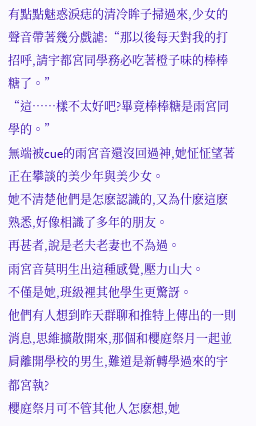有點點魅惑淚痣的清冷眸子掃過來,少女的聲音帶著幾分戲謔:“那以後每天對我的打招呼,請宇都宮同學務必吃著橙子味的棒棒糖了。”
“這……樣不太好吧?畢竟棒棒糖是雨宮同學的。”
無端被cue的雨宮音還沒回過神,她怔怔望著正在攀談的美少年與美少女。
她不清楚他們是怎麽認識的,又為什麽這麽熟悉,好像相識了多年的朋友。
再甚者,說是老夫老妻也不為過。
雨宮音莫明生出這種感覺,壓力山大。
不僅是她,班級裡其他學生更驚訝。
他們有人想到昨天群聊和推特上傳出的一則消息,思維擴散開來,那個和櫻庭祭月一起並肩離開學校的男生,難道是新轉學過來的宇都宮執?
櫻庭祭月可不管其他人怎麽想,她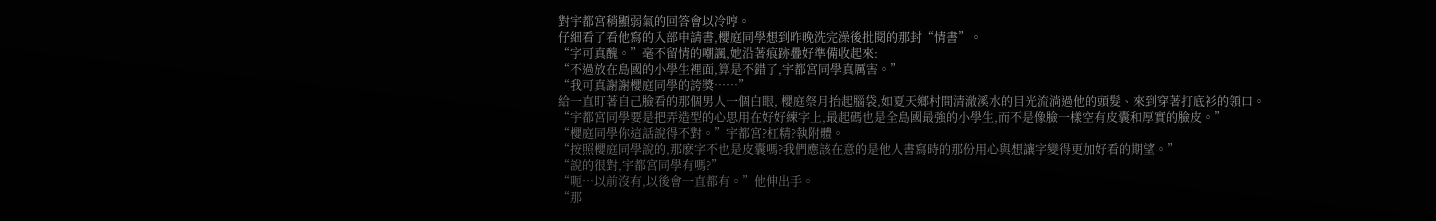對宇都宮稍顯弱氣的回答會以冷哼。
仔細看了看他寫的入部申請書,櫻庭同學想到昨晚洗完澡後批閱的那封“情書”。
“字可真醜。”毫不留情的嘲諷,她沿著痕跡疊好準備收起來:
“不過放在島國的小學生裡面,算是不錯了,宇都宮同學真厲害。”
“我可真謝謝櫻庭同學的誇獎……”
給一直盯著自己臉看的那個男人一個白眼, 櫻庭祭月抬起腦袋,如夏天鄉村間清澈溪水的目光流淌過他的頭髮、來到穿著打底衫的領口。
“宇都宮同學要是把弄造型的心思用在好好練字上,最起碼也是全島國最強的小學生,而不是像臉一樣空有皮囊和厚實的臉皮。”
“櫻庭同學你這話說得不對。”宇都宮?杠精?執附體。
“按照櫻庭同學說的,那麽字不也是皮囊嗎?我們應該在意的是他人書寫時的那份用心與想讓字變得更加好看的期望。”
“說的很對,宇都宮同學有嗎?”
“呃…以前沒有,以後會一直都有。”他伸出手。
“那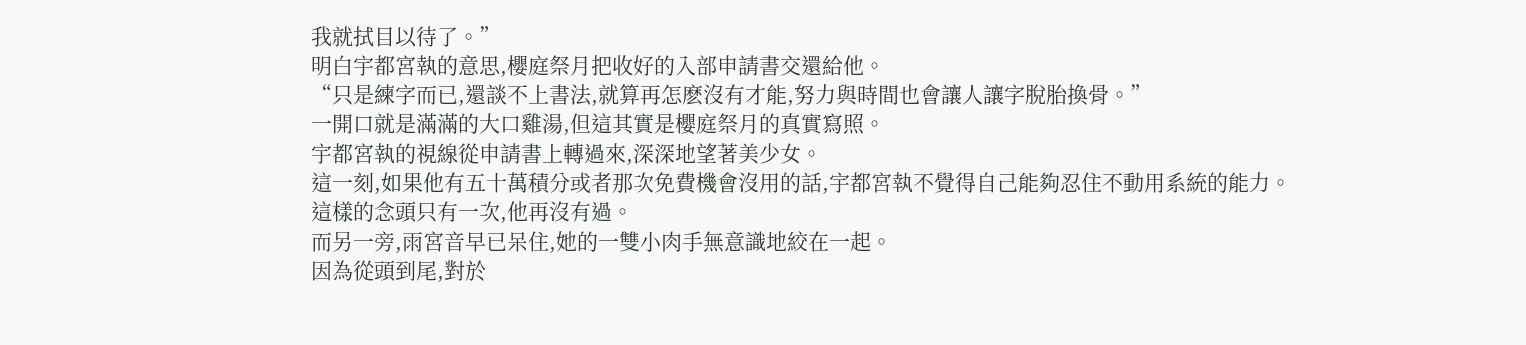我就拭目以待了。”
明白宇都宮執的意思,櫻庭祭月把收好的入部申請書交還給他。
“只是練字而已,還談不上書法,就算再怎麽沒有才能,努力與時間也會讓人讓字脫胎換骨。”
一開口就是滿滿的大口雞湯,但這其實是櫻庭祭月的真實寫照。
宇都宮執的視線從申請書上轉過來,深深地望著美少女。
這一刻,如果他有五十萬積分或者那次免費機會沒用的話,宇都宮執不覺得自己能夠忍住不動用系統的能力。
這樣的念頭只有一次,他再沒有過。
而另一旁,雨宮音早已呆住,她的一雙小肉手無意識地絞在一起。
因為從頭到尾,對於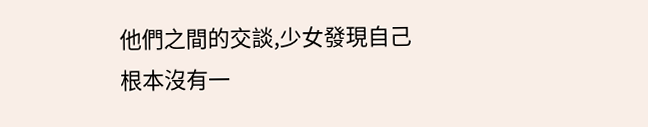他們之間的交談,少女發現自己根本沒有一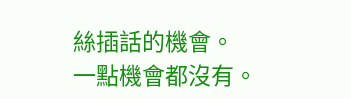絲插話的機會。
一點機會都沒有。